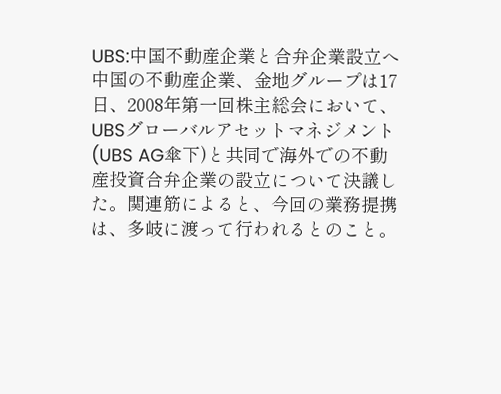UBS:中国不動産企業と合弁企業設立へ
中国の不動産企業、金地グループは17日、2008年第一回株主総会において、UBSグローバルアセットマネジメント(UBS AG傘下)と共同で海外での不動産投資合弁企業の設立について決議した。関連筋によると、今回の業務提携は、多岐に渡って行われるとのこと。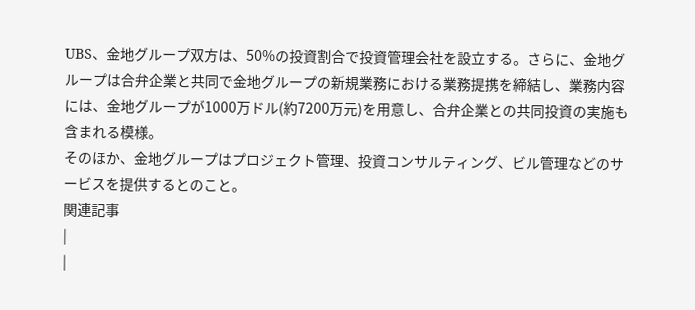UBS、金地グループ双方は、50%の投資割合で投資管理会社を設立する。さらに、金地グループは合弁企業と共同で金地グループの新規業務における業務提携を締結し、業務内容には、金地グループが1000万ドル(約7200万元)を用意し、合弁企業との共同投資の実施も含まれる模様。
そのほか、金地グループはプロジェクト管理、投資コンサルティング、ビル管理などのサービスを提供するとのこと。
関連記事
|
|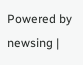Powered by newsing |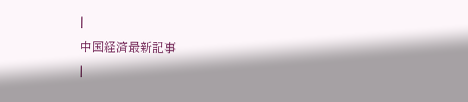|
中国経済最新記事
|